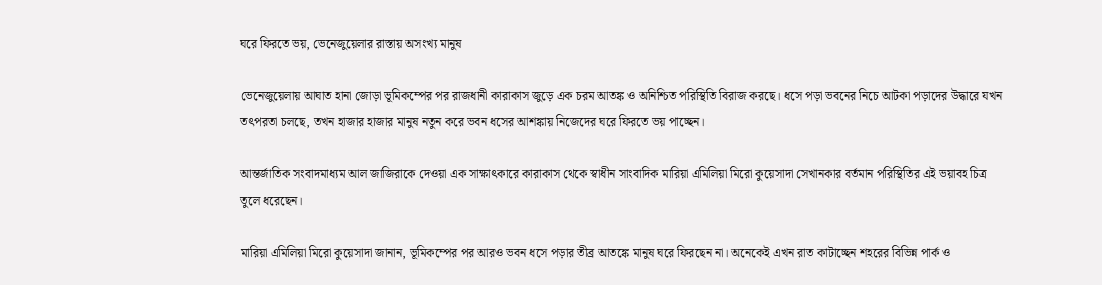ঘরে ফিরতে ভয়, ভেনেজুয়েলার রাস্তায় অসংখ্য মানুষ

ভেনেজুয়েলায় আঘাত হানা জোড়া ভূমিকম্পের পর রাজধানী কারাকাস জুড়ে এক চরম আতঙ্ক ও অনিশ্চিত পরিস্থিতি বিরাজ করছে। ধসে পড়া ভবনের নিচে আটকা পড়াদের উদ্ধারে যখন তৎপরতা চলছে, তখন হাজার হাজার মানুষ নতুন করে ভবন ধসের আশঙ্কায় নিজেদের ঘরে ফিরতে ভয় পাচ্ছেন।

আন্তর্জাতিক সংবাদমাধ্যম আল জাজিরাকে দেওয়া এক সাক্ষাৎকারে কারাকাস থেকে স্বাধীন সাংবাদিক মারিয়া এমিলিয়া মিরো কুয়েসাদা সেখানকার বর্তমান পরিস্থিতির এই ভয়াবহ চিত্র তুলে ধরেছেন।

মারিয়া এমিলিয়া মিরো কুয়েসাদা জানান, ভূমিকম্পের পর আরও ভবন ধসে পড়ার তীব্র আতঙ্কে মানুষ ঘরে ফিরছেন না। অনেকেই এখন রাত কাটাচ্ছেন শহরের বিভিন্ন পার্ক ও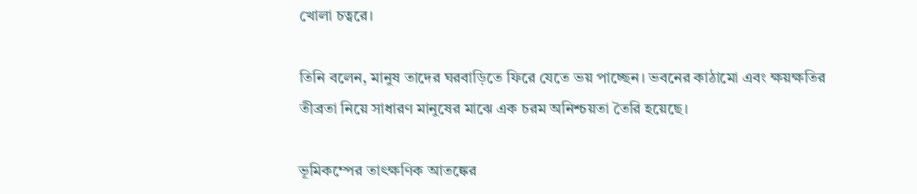খোলা চত্বরে।

তিনি বলেন, মানুষ তাদের ঘরবাড়িতে ফিরে যেতে ভয় পাচ্ছেন। ভবনের কাঠামো এবং ক্ষয়ক্ষতির তীব্রতা নিয়ে সাধারণ মানুষের মাঝে এক চরম অনিশ্চয়তা তৈরি হয়েছে।

ভূমিকম্পের তাৎক্ষণিক আতঙ্কের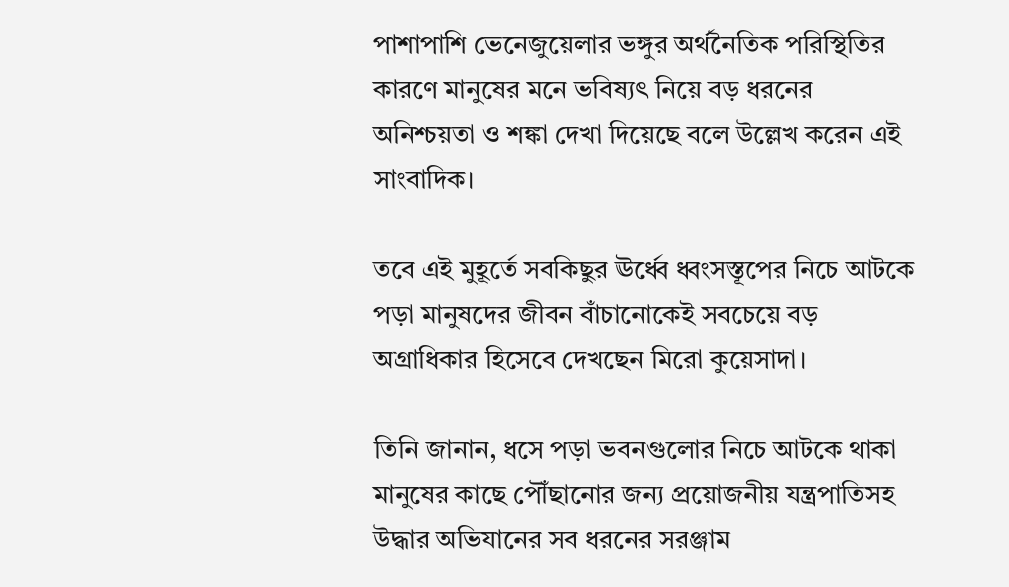পাশাপাশি ভেনেজুয়েলার ভঙ্গুর অর্থনৈতিক পরিস্থিতির কারণে মানুষের মনে ভবিষ্যৎ নিয়ে বড় ধরনের অনিশ্চয়তা ও শঙ্কা দেখা দিয়েছে বলে উল্লেখ করেন এই সাংবাদিক।

তবে এই মুহূর্তে সবকিছুর ঊর্ধ্বে ধ্বংসস্তূপের নিচে আটকে পড়া মানুষদের জীবন বাঁচানোকেই সবচেয়ে বড় অগ্রাধিকার হিসেবে দেখছেন মিরো কুয়েসাদা।

তিনি জানান, ধসে পড়া ভবনগুলোর নিচে আটকে থাকা মানুষের কাছে পৌঁছানোর জন্য প্রয়োজনীয় যন্ত্রপাতিসহ উদ্ধার অভিযানের সব ধরনের সরঞ্জাম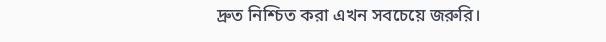দ্রুত নিশ্চিত করা এখন সবচেয়ে জরুরি।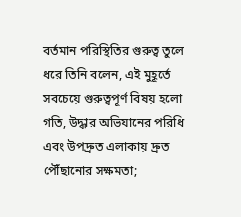বর্তমান পরিস্থিতির গুরুত্ব তুলে ধরে তিনি বলেন, এই মুহূর্তে সবচেয়ে গুরুত্বপূর্ণ বিষয় হলো গতি, উদ্ধার অভিযানের পরিধি এবং উপদ্রুত এলাকায় দ্রুত পৌঁছানোর সক্ষমতা;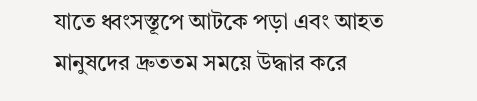যাতে ধ্বংসস্তূপে আটকে পড়া এবং আহত মানুষদের দ্রুততম সময়ে উদ্ধার করে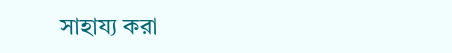সাহায্য করা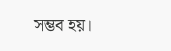সম্ভব হয়।